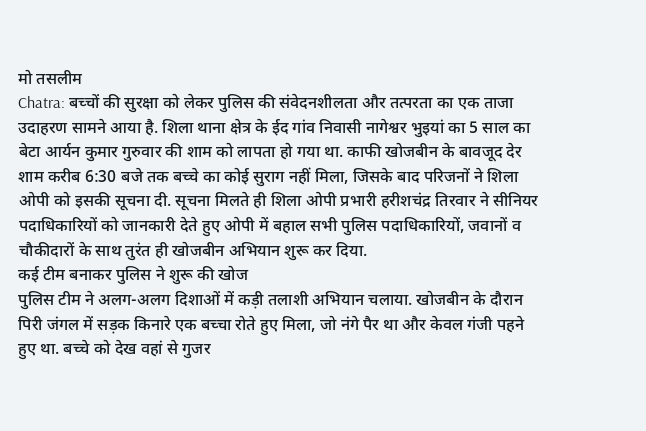मो तसलीम
Chatra: बच्चों की सुरक्षा को लेकर पुलिस की संवेदनशीलता और तत्परता का एक ताजा उदाहरण सामने आया है. शिला थाना क्षेत्र के ईद गांव निवासी नागेश्वर भुइयां का 5 साल का बेटा आर्यन कुमार गुरुवार की शाम को लापता हो गया था. काफी खोजबीन के बावजूद देर शाम करीब 6:30 बजे तक बच्चे का कोई सुराग नहीं मिला, जिसके बाद परिजनों ने शिला ओपी को इसकी सूचना दी. सूचना मिलते ही शिला ओपी प्रभारी हरीशचंद्र तिरवार ने सीनियर पदाधिकारियों को जानकारी देते हुए ओपी में बहाल सभी पुलिस पदाधिकारियों, जवानों व चौकीदारों के साथ तुरंत ही खोजबीन अभियान शुरू कर दिया.
कई टीम बनाकर पुलिस ने शुरू की खोज
पुलिस टीम ने अलग-अलग दिशाओं में कड़ी तलाशी अभियान चलाया. खोजबीन के दौरान पिरी जंगल में सड़क किनारे एक बच्चा रोते हुए मिला, जो नंगे पैर था और केवल गंजी पहने हुए था. बच्चे को देख वहां से गुजर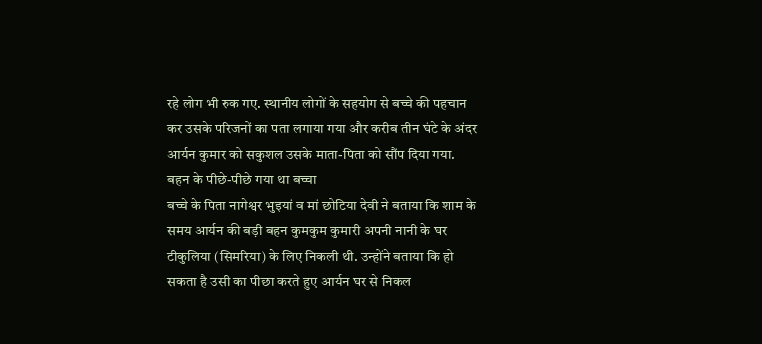रहे लोग भी रुक गए. स्थानीय लोगों के सहयोग से बच्चे की पहचान कर उसके परिजनों का पता लगाया गया और करीब तीन घंटे के अंदर आर्यन कुमार को सकुशल उसके माता-पिता को सौंप दिया गया.
बहन के पीछे-पीछे गया था बच्चा
बच्चे के पिता नागेश्वर भुइयां व मां छोटिया देवी ने बताया कि शाम के समय आर्यन की बड़ी बहन कुमकुम कुमारी अपनी नानी के घर टीकुलिया (सिमरिया) के लिए निकली थी. उन्होंने बताया कि हो सकता है उसी का पीछा करते हुए आर्यन घर से निकल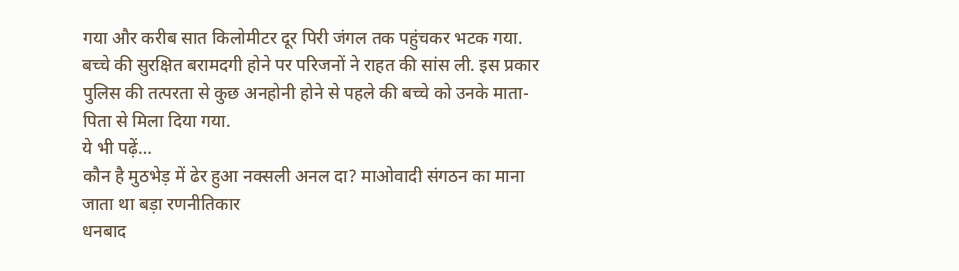गया और करीब सात किलोमीटर दूर पिरी जंगल तक पहुंचकर भटक गया. बच्चे की सुरक्षित बरामदगी होने पर परिजनों ने राहत की सांस ली. इस प्रकार पुलिस की तत्परता से कुछ अनहोनी होने से पहले की बच्चे को उनके माता-पिता से मिला दिया गया.
ये भी पढ़ें…
कौन है मुठभेड़ में ढेर हुआ नक्सली अनल दा? माओवादी संगठन का माना जाता था बड़ा रणनीतिकार
धनबाद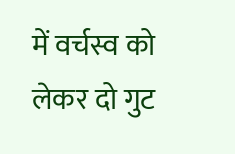में वर्चस्व को लेकर दो गुट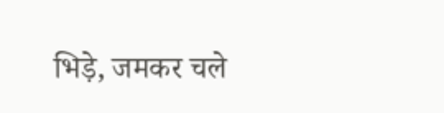भिड़े, जमकर चले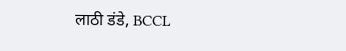लाठी डंडे, BCCL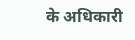के अधिकारी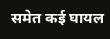समेत कई घायल